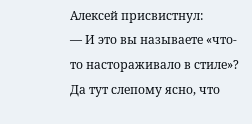Алексей присвистнул:
— И это вы называете «что-то настораживало в стиле»? Да тут слепому ясно, что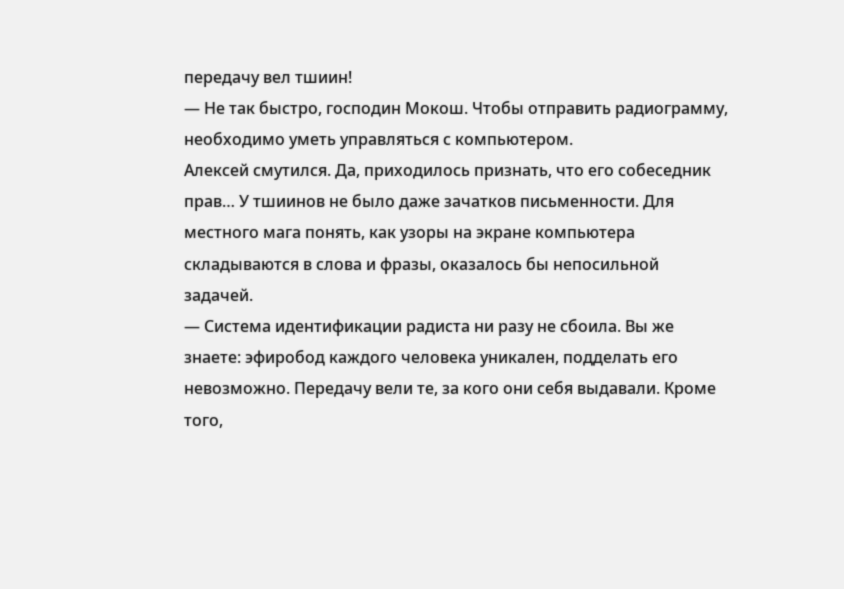передачу вел тшиин!
— Не так быстро, господин Мокош. Чтобы отправить радиограмму, необходимо уметь управляться с компьютером.
Алексей смутился. Да, приходилось признать, что его собеседник прав… У тшиинов не было даже зачатков письменности. Для местного мага понять, как узоры на экране компьютера складываются в слова и фразы, оказалось бы непосильной задачей.
— Система идентификации радиста ни разу не сбоила. Вы же знаете: эфиробод каждого человека уникален, подделать его невозможно. Передачу вели те, за кого они себя выдавали. Кроме того,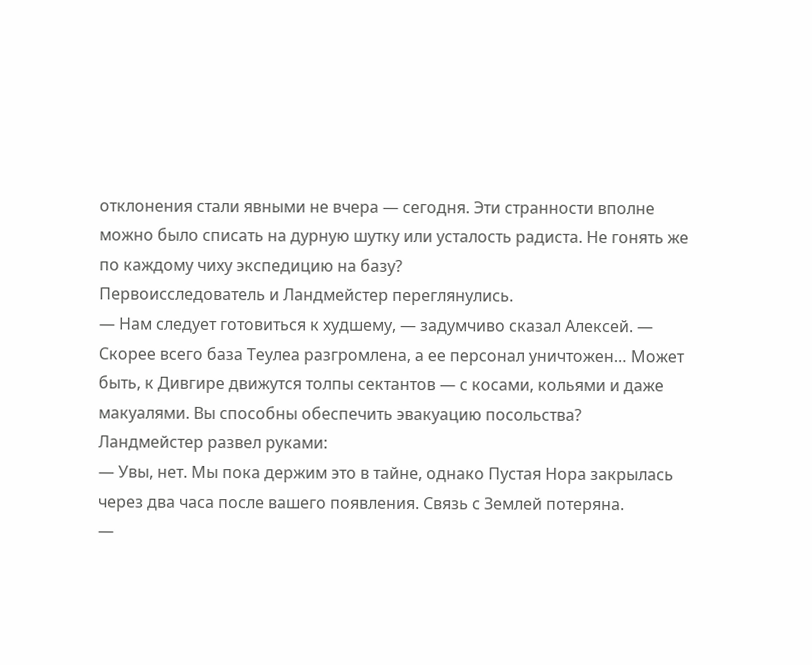отклонения стали явными не вчера — сегодня. Эти странности вполне можно было списать на дурную шутку или усталость радиста. Не гонять же по каждому чиху экспедицию на базу?
Первоисследователь и Ландмейстер переглянулись.
— Нам следует готовиться к худшему, — задумчиво сказал Алексей. — Скорее всего база Теулеа разгромлена, а ее персонал уничтожен… Может быть, к Дивгире движутся толпы сектантов — с косами, кольями и даже макуалями. Вы способны обеспечить эвакуацию посольства?
Ландмейстер развел руками:
— Увы, нет. Мы пока держим это в тайне, однако Пустая Нора закрылась через два часа после вашего появления. Связь с Землей потеряна.
—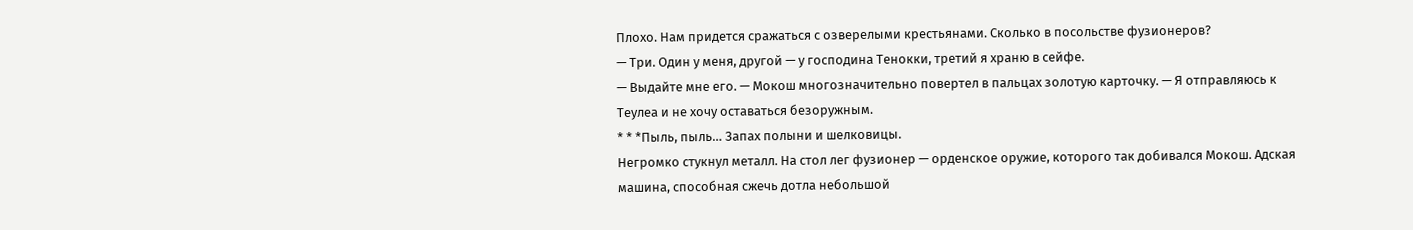Плохо. Нам придется сражаться с озверелыми крестьянами. Сколько в посольстве фузионеров?
— Три. Один у меня, другой — у господина Тенокки, третий я храню в сейфе.
— Выдайте мне его. — Мокош многозначительно повертел в пальцах золотую карточку. — Я отправляюсь к Теулеа и не хочу оставаться безоружным.
* * *Пыль, пыль… Запах полыни и шелковицы.
Негромко стукнул металл. На стол лег фузионер — орденское оружие, которого так добивался Мокош. Адская машина, способная сжечь дотла небольшой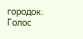городок.
Голос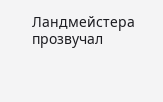Ландмейстера прозвучал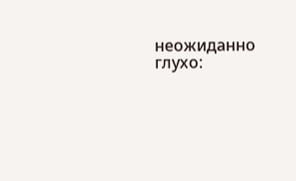неожиданно глухо: